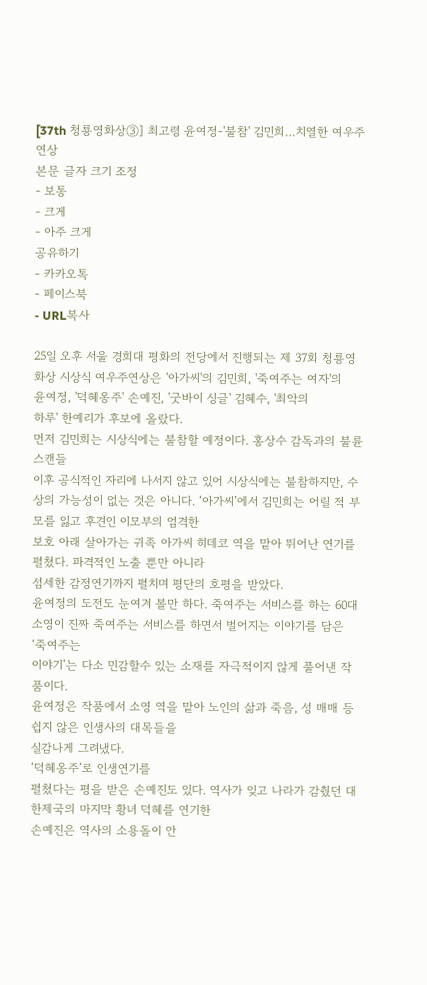[37th 청룡영화상③] 최고령 윤여정-'불참' 김민희…치열한 여우주연상
본문 글자 크기 조정
- 보통
- 크게
- 아주 크게
공유하기
- 카카오톡
- 페이스북
- URL복사

25일 오후 서울 경희대 평화의 전당에서 진행되는 제 37회 청룡영화상 시상식 여우주연상은 '아가씨'의 김민희, '죽여주는 여자'의
윤여정, '덕혜옹주' 손예진, '굿바이 싱글' 김혜수, '최악의
하루' 한예리가 후보에 올랐다.
먼저 김민희는 시상식에는 불참할 예정이다. 홍상수 감독과의 불륜 스캔들
이후 공식적인 자리에 나서지 않고 있어 시상식에는 불참하지만, 수상의 가능성이 없는 것은 아니다. ‘아가씨’에서 김민희는 어릴 적 부모를 잃고 후견인 이모부의 엄격한
보호 아래 살아가는 귀족 아가씨 히데코 역을 맡아 뛰어난 연기를 펼쳤다. 파격적인 노출 뿐만 아니라
섬세한 감정연기까지 펼치며 평단의 호평을 받았다.
윤여정의 도전도 눈여겨 볼만 하다. 죽여주는 서비스를 하는 60대 소영이 진짜 죽여주는 서비스를 하면서 벌어지는 이야기를 담은 ‘죽여주는
이야기’는 다소 민감할수 있는 소재를 자극적이지 않게 풀어낸 작품이다.
윤여정은 작품에서 소영 역을 맡아 노인의 삶과 죽음, 성 매매 등 쉽지 않은 인생사의 대목들을
실감나게 그려냈다.
‘덕혜옹주’로 인생연기를
펼쳤다는 평을 받은 손예진도 있다. 역사가 잊고 나라가 감췄던 대한제국의 마지막 황녀 덕혜를 연기한
손예진은 역사의 소용돌이 안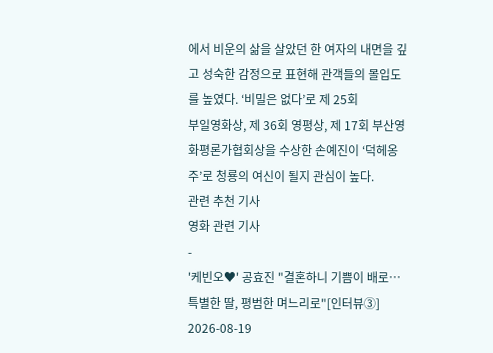에서 비운의 삶을 살았던 한 여자의 내면을 깊고 성숙한 감정으로 표현해 관객들의 몰입도를 높였다. ‘비밀은 없다’로 제 25회
부일영화상, 제 36회 영평상, 제 17회 부산영화평론가협회상을 수상한 손예진이 ‘덕헤옹주’로 청룡의 여신이 될지 관심이 높다.
관련 추천 기사
영화 관련 기사
-
'케빈오♥' 공효진 "결혼하니 기쁨이 배로…특별한 딸, 평범한 며느리로"[인터뷰③]
2026-08-19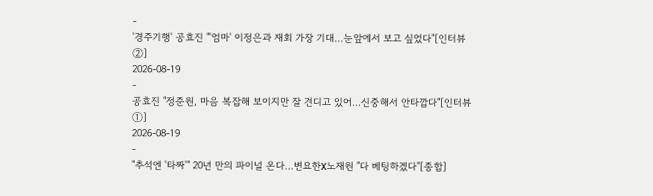-
'경주기행' 공효진 "'엄마' 이정은과 재회 가장 기대…눈앞에서 보고 싶었다"[인터뷰②]
2026-08-19
-
공효진 "정준원, 마음 복잡해 보이지만 잘 견디고 있어…신중해서 안타깝다"[인터뷰①]
2026-08-19
-
"추석엔 '타짜'" 20년 만의 파이널 온다…변요한X노재원 "다 베팅하겠다"[종합]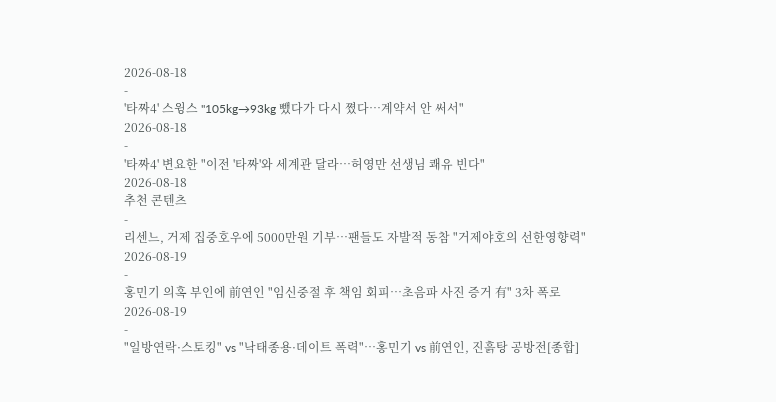2026-08-18
-
'타짜4' 스윙스 "105kg→93kg 뺐다가 다시 쪘다…계약서 안 써서"
2026-08-18
-
'타짜4' 변요한 "이전 '타짜'와 세계관 달라…허영만 선생님 쾌유 빈다"
2026-08-18
추천 콘텐츠
-
리센느, 거제 집중호우에 5000만원 기부…팬들도 자발적 동참 "거제야호의 선한영향력"
2026-08-19
-
홍민기 의혹 부인에 前연인 "임신중절 후 책임 회피…초음파 사진 증거 有" 3차 폭로
2026-08-19
-
"일방연락·스토킹" vs "낙태종용·데이트 폭력"…홍민기 vs 前연인, 진흙탕 공방전[종합]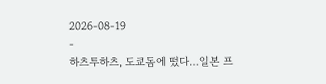2026-08-19
-
하츠투하츠, 도쿄돔에 떴다…일본 프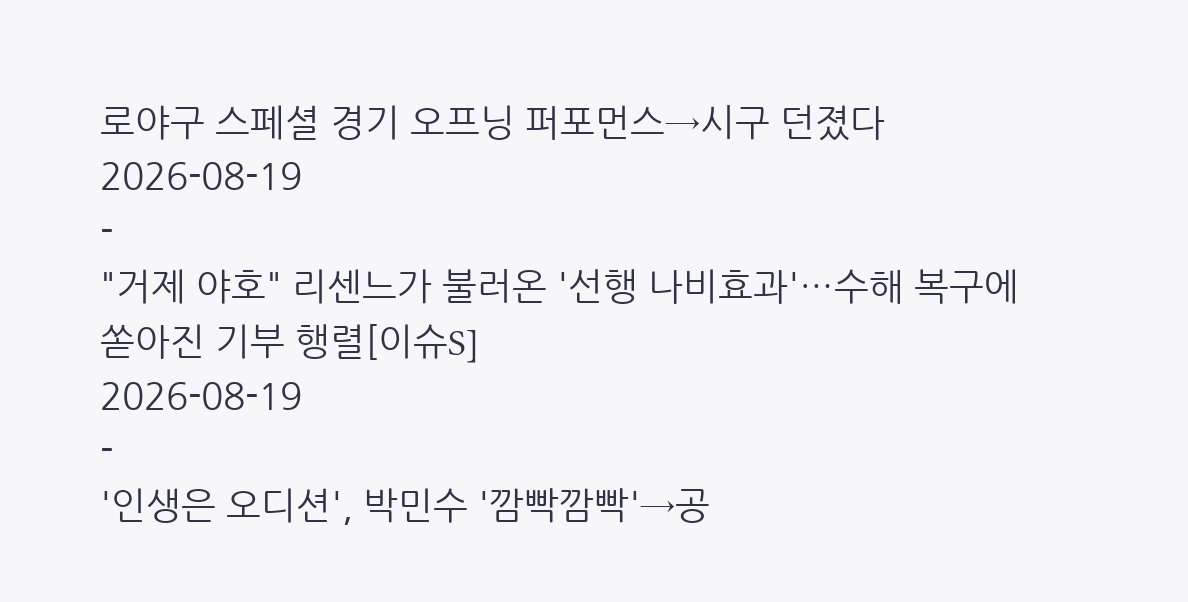로야구 스페셜 경기 오프닝 퍼포먼스→시구 던졌다
2026-08-19
-
"거제 야호" 리센느가 불러온 '선행 나비효과'…수해 복구에 쏟아진 기부 행렬[이슈S]
2026-08-19
-
'인생은 오디션', 박민수 '깜빡깜빡'→공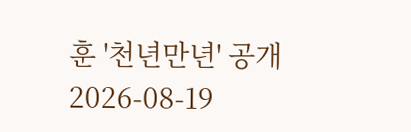훈 '천년만년' 공개
2026-08-19